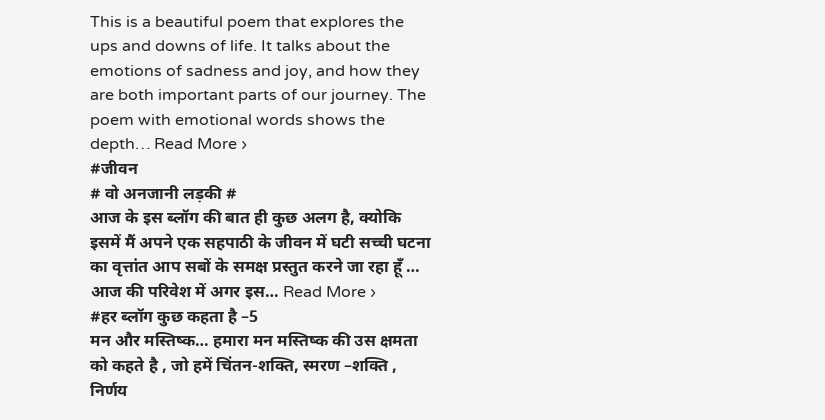This is a beautiful poem that explores the ups and downs of life. It talks about the emotions of sadness and joy, and how they are both important parts of our journey. The poem with emotional words shows the depth… Read More ›
#जीवन
# वो अनजानी लड़की #
आज के इस ब्लॉग की बात ही कुछ अलग है, क्योकि इसमें मैं अपने एक सहपाठी के जीवन में घटी सच्ची घटना का वृत्तांत आप सबों के समक्ष प्रस्तुत करने जा रहा हूँ … आज की परिवेश में अगर इस… Read More ›
#हर ब्लॉग कुछ कहता है –5
मन और मस्तिष्क… हमारा मन मस्तिष्क की उस क्षमता को कहते है , जो हमें चिंतन-शक्ति, स्मरण –शक्ति , निर्णय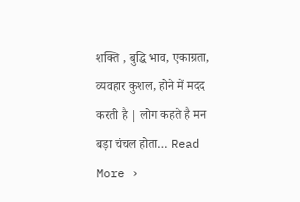शक्ति , बुद्धि भाव, एकाग्रता, व्यवहार कुशल, होने में मदद करती है | लोग कहते है मन बड़ा चंचल होता… Read More ›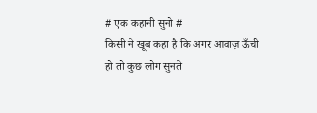# एक कहानी सुनो #
किसी ने खूब कहा है कि अगर आवाज़ ऊँची हो तो कुछ लोग सुनते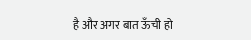है और अगर बात ऊँची हो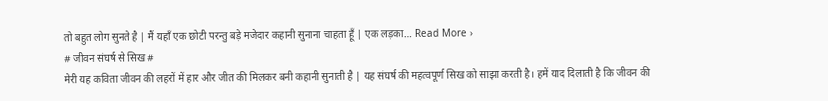तो बहुत लोग सुनते है | मैं यहाँ एक छोटी परन्तु बड़े मजेदार कहानी सुनाना चाहता हूँ | एक लड़का… Read More ›
# जीवन संघर्ष से सिख #
मेरी यह कविता जीवन की लहरों में हार और जीत की मिलकर बनी कहानी सुनाती है | यह संघर्ष की महत्वपूर्ण सिख को साझा करती है। हमें याद दिलाती है कि जीवन की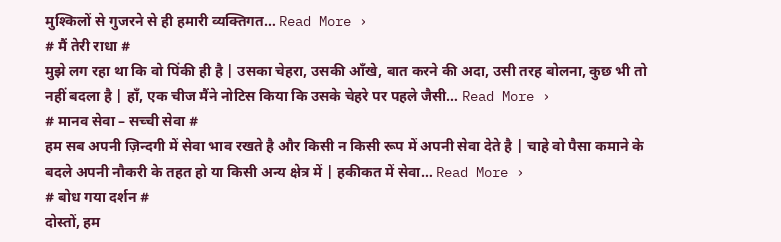मुश्किलों से गुजरने से ही हमारी व्यक्तिगत… Read More ›
# मैं तेरी राधा #
मुझे लग रहा था कि वो पिंकी ही है | उसका चेहरा, उसकी आँखे, बात करने की अदा, उसी तरह बोलना, कुछ भी तो नहीं बदला है | हाँ, एक चीज मैंने नोटिस किया कि उसके चेहरे पर पहले जैसी… Read More ›
# मानव सेवा – सच्ची सेवा #
हम सब अपनी ज़िन्दगी में सेवा भाव रखते है और किसी न किसी रूप में अपनी सेवा देते है | चाहे वो पैसा कमाने के बदले अपनी नौकरी के तहत हो या किसी अन्य क्षेत्र में | हकीकत में सेवा… Read More ›
# बोध गया दर्शन #
दोस्तों, हम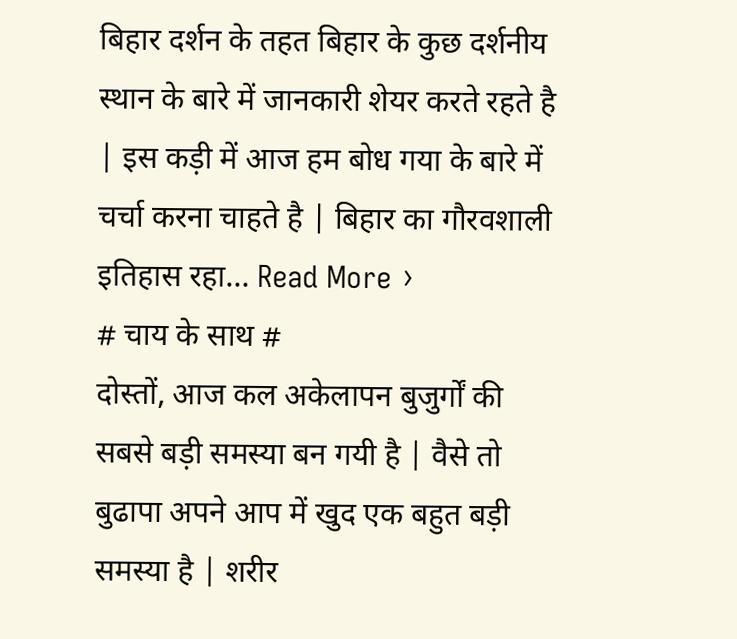बिहार दर्शन के तहत बिहार के कुछ दर्शनीय स्थान के बारे में जानकारी शेयर करते रहते है | इस कड़ी में आज हम बोध गया के बारे में चर्चा करना चाहते है | बिहार का गौरवशाली इतिहास रहा… Read More ›
# चाय के साथ #
दोस्तों, आज कल अकेलापन बुजुर्गों की सबसे बड़ी समस्या बन गयी है | वैसे तो बुढापा अपने आप में खुद एक बहुत बड़ी समस्या है | शरीर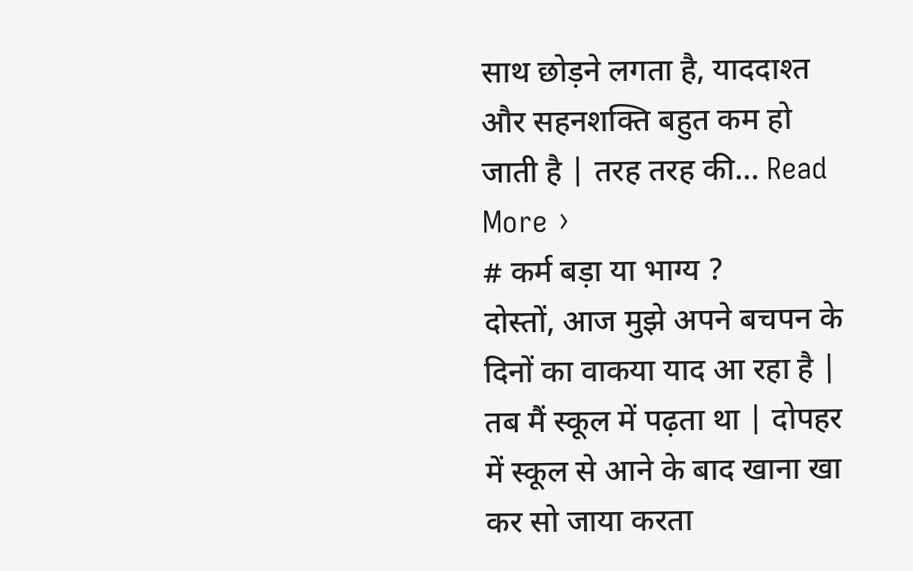साथ छोड़ने लगता है, याददाश्त और सहनशक्ति बहुत कम हो जाती है | तरह तरह की… Read More ›
# कर्म बड़ा या भाग्य ?
दोस्तों, आज मुझे अपने बचपन के दिनों का वाकया याद आ रहा है | तब मैं स्कूल में पढ़ता था | दोपहर में स्कूल से आने के बाद खाना खा कर सो जाया करता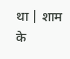था | शाम के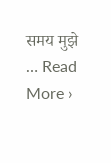समय मुझे … Read More ›